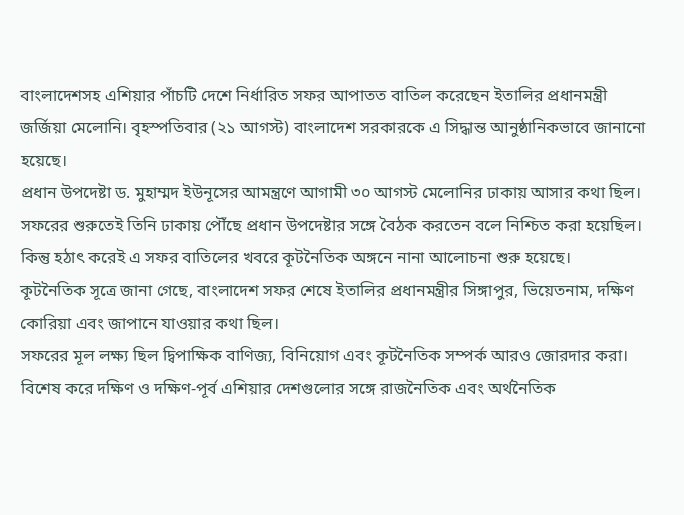বাংলাদেশসহ এশিয়ার পাঁচটি দেশে নির্ধারিত সফর আপাতত বাতিল করেছেন ইতালির প্রধানমন্ত্রী জর্জিয়া মেলোনি। বৃহস্পতিবার (২১ আগস্ট) বাংলাদেশ সরকারকে এ সিদ্ধান্ত আনুষ্ঠানিকভাবে জানানো হয়েছে।
প্রধান উপদেষ্টা ড. মুহাম্মদ ইউনূসের আমন্ত্রণে আগামী ৩০ আগস্ট মেলোনির ঢাকায় আসার কথা ছিল। সফরের শুরুতেই তিনি ঢাকায় পৌঁছে প্রধান উপদেষ্টার সঙ্গে বৈঠক করতেন বলে নিশ্চিত করা হয়েছিল। কিন্তু হঠাৎ করেই এ সফর বাতিলের খবরে কূটনৈতিক অঙ্গনে নানা আলোচনা শুরু হয়েছে।
কূটনৈতিক সূত্রে জানা গেছে, বাংলাদেশ সফর শেষে ইতালির প্রধানমন্ত্রীর সিঙ্গাপুর, ভিয়েতনাম, দক্ষিণ কোরিয়া এবং জাপানে যাওয়ার কথা ছিল।
সফরের মূল লক্ষ্য ছিল দ্বিপাক্ষিক বাণিজ্য, বিনিয়োগ এবং কূটনৈতিক সম্পর্ক আরও জোরদার করা। বিশেষ করে দক্ষিণ ও দক্ষিণ-পূর্ব এশিয়ার দেশগুলোর সঙ্গে রাজনৈতিক এবং অর্থনৈতিক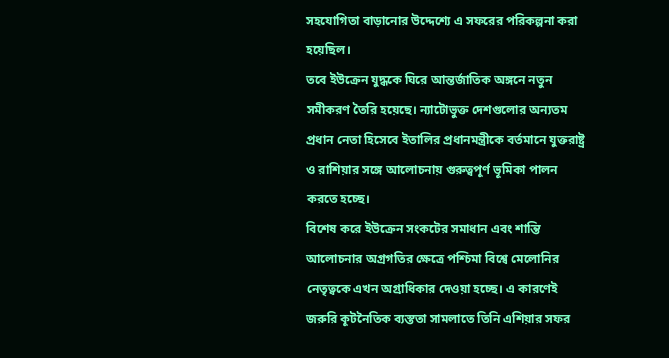সহযোগিতা বাড়ানোর উদ্দেশ্যে এ সফরের পরিকল্পনা করা হয়েছিল।
তবে ইউক্রেন যুদ্ধকে ঘিরে আন্তর্জাতিক অঙ্গনে নতুন সমীকরণ তৈরি হয়েছে। ন্যাটোভুক্ত দেশগুলোর অন্যতম প্রধান নেতা হিসেবে ইতালির প্রধানমন্ত্রীকে বর্তমানে যুক্তরাষ্ট্র ও রাশিয়ার সঙ্গে আলোচনায় গুরুত্বপূর্ণ ভূমিকা পালন করতে হচ্ছে।
বিশেষ করে ইউক্রেন সংকটের সমাধান এবং শান্তি আলোচনার অগ্রগতির ক্ষেত্রে পশ্চিমা বিশ্বে মেলোনির নেতৃত্বকে এখন অগ্রাধিকার দেওয়া হচ্ছে। এ কারণেই জরুরি কূটনৈতিক ব্যস্ততা সামলাতে তিনি এশিয়ার সফর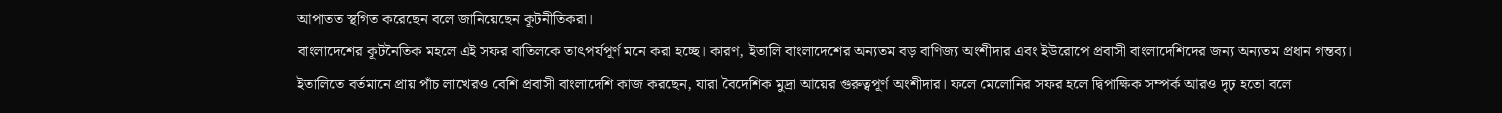আপাতত স্থগিত করেছেন বলে জানিয়েছেন কূটনীতিকরা।
বাংলাদেশের কূটনৈতিক মহলে এই সফর বাতিলকে তাৎপর্যপূর্ণ মনে করা হচ্ছে। কারণ, ইতালি বাংলাদেশের অন্যতম বড় বাণিজ্য অংশীদার এবং ইউরোপে প্রবাসী বাংলাদেশিদের জন্য অন্যতম প্রধান গন্তব্য।
ইতালিতে বর্তমানে প্রায় পাঁচ লাখেরও বেশি প্রবাসী বাংলাদেশি কাজ করছেন, যারা বৈদেশিক মুদ্রা আয়ের গুরুত্বপূর্ণ অংশীদার। ফলে মেলোনির সফর হলে দ্বিপাক্ষিক সম্পর্ক আরও দৃঢ় হতো বলে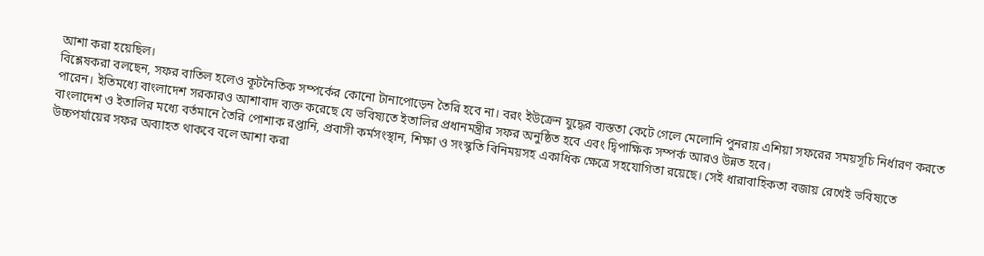আশা করা হয়েছিল।
বিশ্লেষকরা বলছেন, সফর বাতিল হলেও কূটনৈতিক সম্পর্কের কোনো টানাপোড়েন তৈরি হবে না। বরং ইউক্রেন যুদ্ধের ব্যস্ততা কেটে গেলে মেলোনি পুনরায় এশিয়া সফরের সময়সূচি নির্ধারণ করতে পারেন। ইতিমধ্যে বাংলাদেশ সরকারও আশাবাদ ব্যক্ত করেছে যে ভবিষ্যতে ইতালির প্রধানমন্ত্রীর সফর অনুষ্ঠিত হবে এবং দ্বিপাক্ষিক সম্পর্ক আরও উন্নত হবে।
বাংলাদেশ ও ইতালির মধ্যে বর্তমানে তৈরি পোশাক রপ্তানি, প্রবাসী কর্মসংস্থান, শিক্ষা ও সংস্কৃতি বিনিময়সহ একাধিক ক্ষেত্রে সহযোগিতা রয়েছে। সেই ধারাবাহিকতা বজায় রেখেই ভবিষ্যতে উচ্চপর্যায়ের সফর অব্যাহত থাকবে বলে আশা করা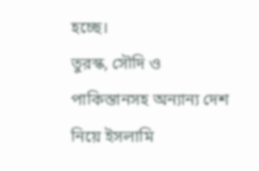হচ্ছে।
তুরস্ক, সৌদি ও পাকিস্তানসহ অন্যান্য দেশ নিয়ে ইসলামি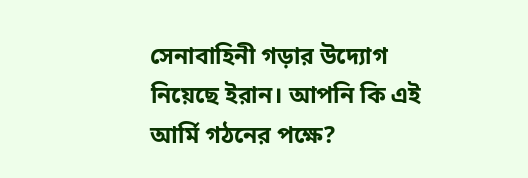সেনাবাহিনী গড়ার উদ্যোগ নিয়েছে ইরান। আপনি কি এই আর্মি গঠনের পক্ষে?